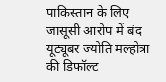पाकिस्तान के लिए जासूसी आरोप में बंद यूट्यूबर ज्योति मल्होत्रा की डिफॉल्ट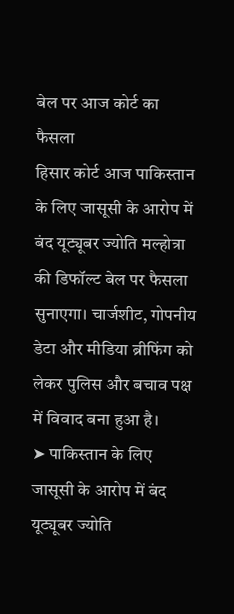बेल पर आज कोर्ट का फैसला
हिसार कोर्ट आज पाकिस्तान के लिए जासूसी के आरोप में बंद यूट्यूबर ज्योति मल्होत्रा की डिफॉल्ट बेल पर फैसला सुनाएगा। चार्जशीट, गोपनीय डेटा और मीडिया ब्रीफिंग को लेकर पुलिस और बचाव पक्ष में विवाद बना हुआ है।
➤ पाकिस्तान के लिए जासूसी के आरोप में बंद यूट्यूबर ज्योति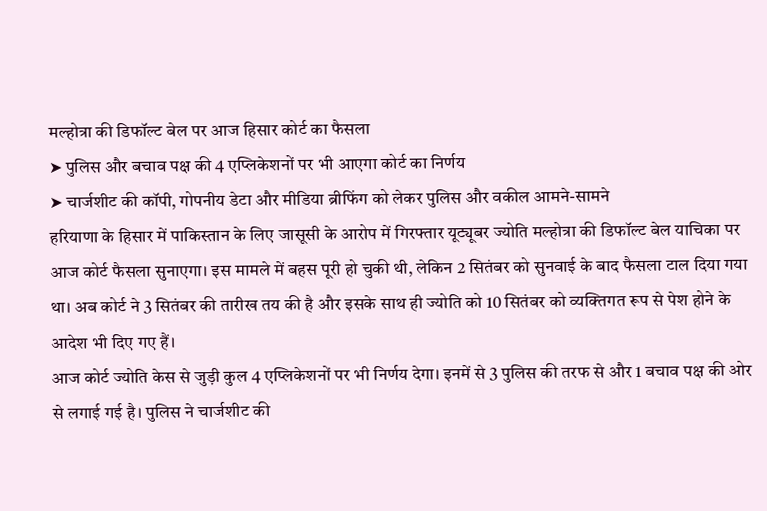मल्होत्रा की डिफॉल्ट बेल पर आज हिसार कोर्ट का फैसला
➤ पुलिस और बचाव पक्ष की 4 एप्लिकेशनों पर भी आएगा कोर्ट का निर्णय
➤ चार्जशीट की कॉपी, गोपनीय डेटा और मीडिया ब्रीफिंग को लेकर पुलिस और वकील आमने-सामने
हरियाणा के हिसार में पाकिस्तान के लिए जासूसी के आरोप में गिरफ्तार यूट्यूबर ज्योति मल्होत्रा की डिफॉल्ट बेल याचिका पर आज कोर्ट फैसला सुनाएगा। इस मामले में बहस पूरी हो चुकी थी, लेकिन 2 सितंबर को सुनवाई के बाद फैसला टाल दिया गया था। अब कोर्ट ने 3 सितंबर की तारीख तय की है और इसके साथ ही ज्योति को 10 सितंबर को व्यक्तिगत रूप से पेश होने के आदेश भी दिए गए हैं।
आज कोर्ट ज्योति केस से जुड़ी कुल 4 एप्लिकेशनों पर भी निर्णय देगा। इनमें से 3 पुलिस की तरफ से और 1 बचाव पक्ष की ओर से लगाई गई है। पुलिस ने चार्जशीट की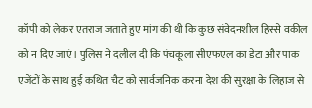कॉपी को लेकर एतराज जताते हुए मांग की थी कि कुछ संवेदनशील हिस्से वकील को न दिए जाएं। पुलिस ने दलील दी कि पंचकूला सीएफएल का डेटा और पाक एजेंटों के साथ हुई कथित चैट को सार्वजनिक करना देश की सुरक्षा के लिहाज से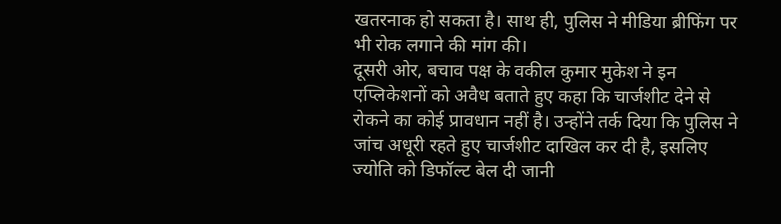खतरनाक हो सकता है। साथ ही, पुलिस ने मीडिया ब्रीफिंग पर भी रोक लगाने की मांग की।
दूसरी ओर, बचाव पक्ष के वकील कुमार मुकेश ने इन एप्लिकेशनों को अवैध बताते हुए कहा कि चार्जशीट देने से रोकने का कोई प्रावधान नहीं है। उन्होंने तर्क दिया कि पुलिस ने जांच अधूरी रहते हुए चार्जशीट दाखिल कर दी है, इसलिए ज्योति को डिफॉल्ट बेल दी जानी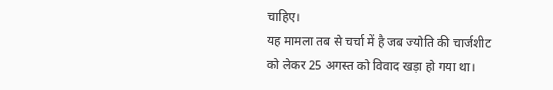चाहिए।
यह मामला तब से चर्चा में है जब ज्योति की चार्जशीट को लेकर 25 अगस्त को विवाद खड़ा हो गया था।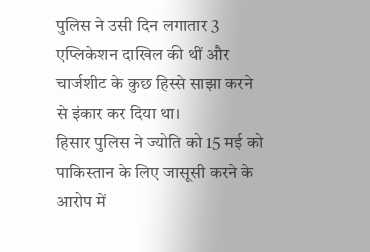पुलिस ने उसी दिन लगातार 3 एप्लिकेशन दाखिल की थीं और चार्जशीट के कुछ हिस्से साझा करने से इंकार कर दिया था।
हिसार पुलिस ने ज्योति को 15 मई को पाकिस्तान के लिए जासूसी करने के आरोप में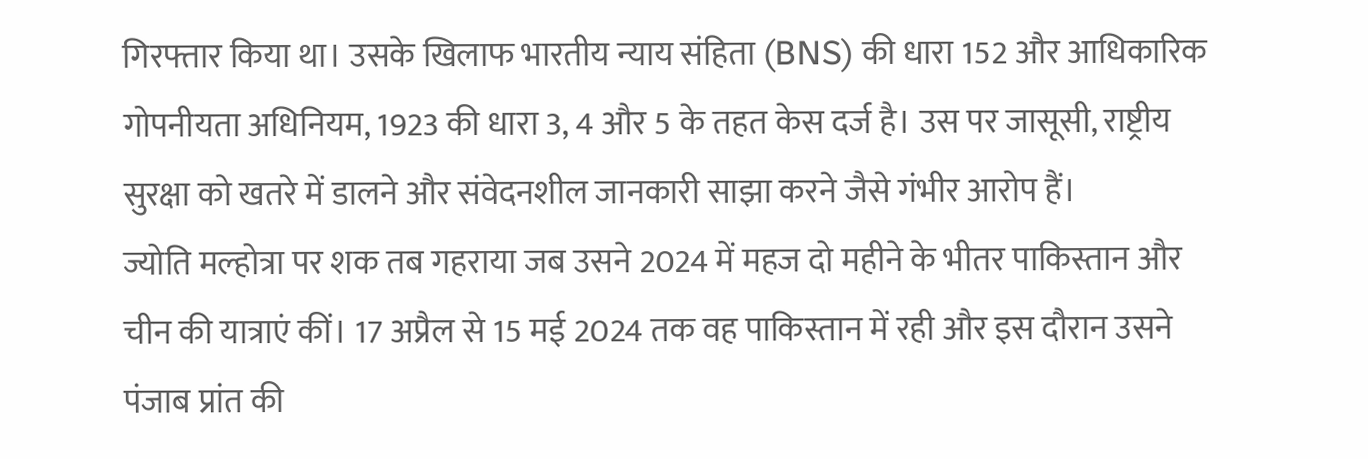गिरफ्तार किया था। उसके खिलाफ भारतीय न्याय संहिता (BNS) की धारा 152 और आधिकारिक गोपनीयता अधिनियम, 1923 की धारा 3, 4 और 5 के तहत केस दर्ज है। उस पर जासूसी, राष्ट्रीय सुरक्षा को खतरे में डालने और संवेदनशील जानकारी साझा करने जैसे गंभीर आरोप हैं।
ज्योति मल्होत्रा पर शक तब गहराया जब उसने 2024 में महज दो महीने के भीतर पाकिस्तान और चीन की यात्राएं कीं। 17 अप्रैल से 15 मई 2024 तक वह पाकिस्तान में रही और इस दौरान उसने पंजाब प्रांत की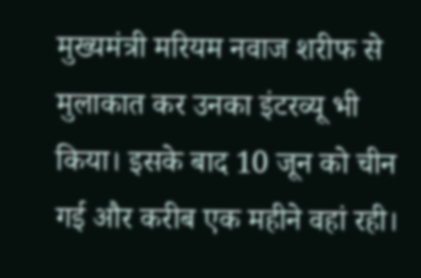मुख्यमंत्री मरियम नवाज शरीफ से मुलाकात कर उनका इंटरव्यू भी किया। इसके बाद 10 जून को चीन गई और करीब एक महीने वहां रही।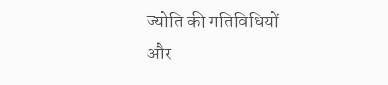ज्योति की गतिविधियों और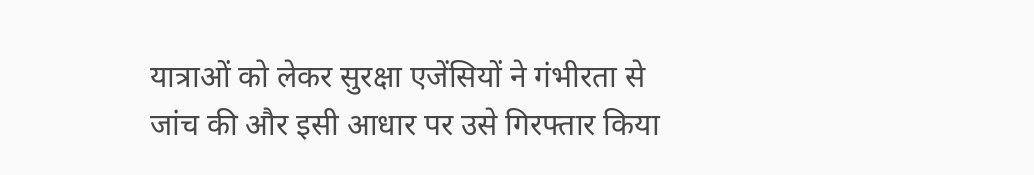यात्राओं को लेकर सुरक्षा एजेंसियों ने गंभीरता से जांच की और इसी आधार पर उसे गिरफ्तार किया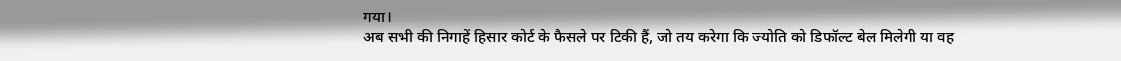गया।
अब सभी की निगाहें हिसार कोर्ट के फैसले पर टिकी हैं, जो तय करेगा कि ज्योति को डिफॉल्ट बेल मिलेगी या वह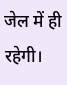जेल में ही रहेगी।